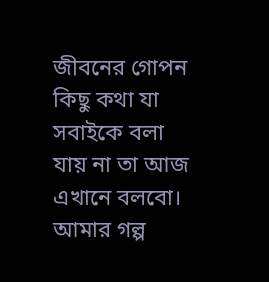জীবনের গোপন কিছু কথা যা সবাইকে বলা যায় না তা আজ এখানে বলবো। আমার গল্প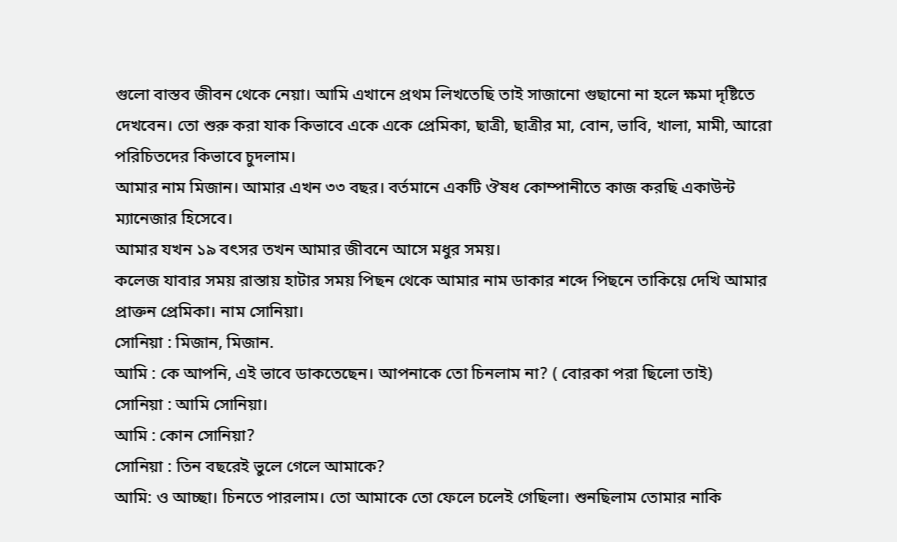গুলো বাস্তব জীবন থেকে নেয়া। আমি এখানে প্রথম লিখতেছি তাই সাজানো গুছানো না হলে ক্ষমা দৃষ্টিতে দেখবেন। তো শুরু করা যাক কিভাবে একে একে প্রেমিকা, ছাত্রী, ছাত্রীর মা, বোন, ভাবি, খালা, মামী, আরো পরিচিতদের কিভাবে চুদলাম।
আমার নাম মিজান। আমার এখন ৩৩ বছর। বর্তমানে একটি ঔষধ কোম্পানীতে কাজ করছি একাউন্ট ম্যানেজার হিসেবে।
আমার যখন ১৯ বৎসর তখন আমার জীবনে আসে মধুর সময়।
কলেজ যাবার সময় রাস্তায় হাটার সময় পিছন থেকে আমার নাম ডাকার শব্দে পিছনে তাকিয়ে দেখি আমার প্রাক্তন প্রেমিকা। নাম সোনিয়া।
সোনিয়া : মিজান, মিজান.
আমি : কে আপনি, এই ভাবে ডাকতেছেন। আপনাকে তো চিনলাম না? ( বোরকা পরা ছিলো তাই)
সোনিয়া : আমি সোনিয়া।
আমি : কোন সোনিয়া?
সোনিয়া : তিন বছরেই ভুলে গেলে আমাকে?
আমি: ও আচ্ছা। চিনতে পারলাম। তো আমাকে তো ফেলে চলেই গেছিলা। শুনছিলাম তোমার নাকি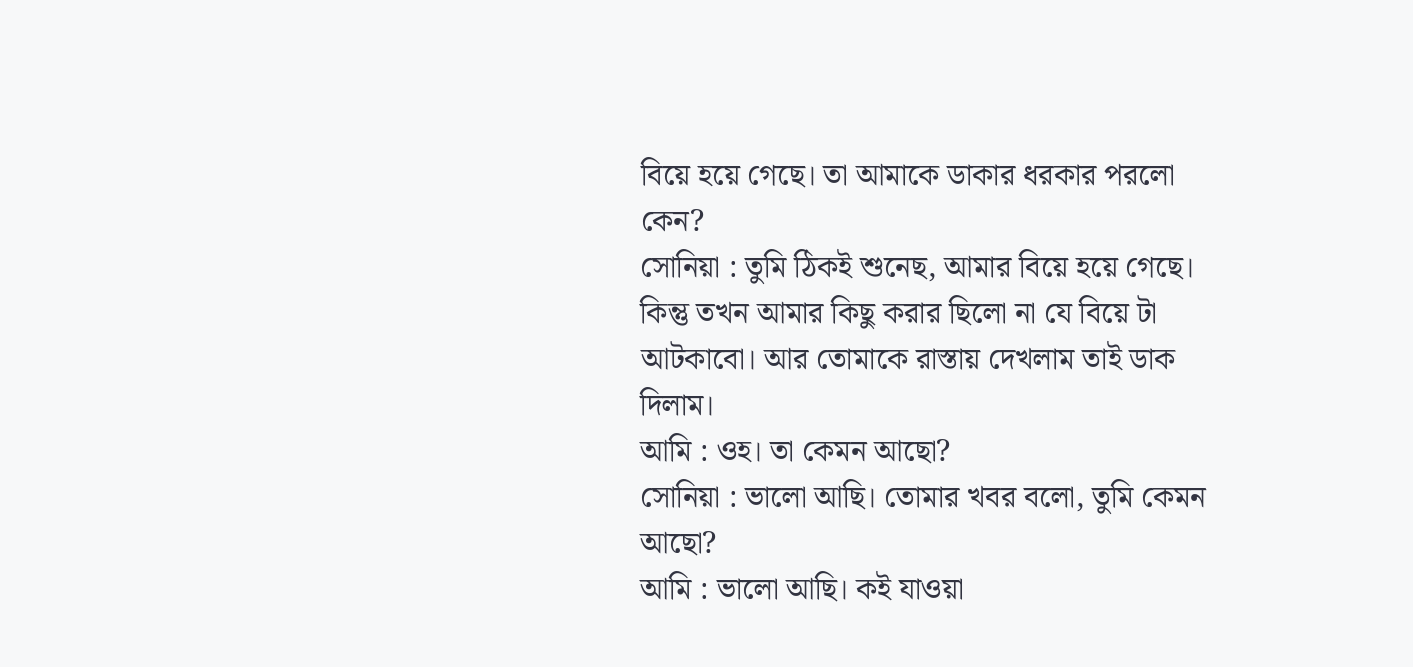বিয়ে হয়ে গেছে। তা আমাকে ডাকার ধরকার পরলো কেন?
সোনিয়া : তুমি ঠিকই শুনেছ, আমার বিয়ে হয়ে গেছে। কিন্তু তখন আমার কিছু করার ছিলো না যে বিয়ে টা আটকাবো। আর তোমাকে রাস্তায় দেখলাম তাই ডাক দিলাম।
আমি : ওহ। তা কেমন আছো?
সোনিয়া : ভালো আছি। তোমার খবর বলো, তুমি কেমন আছো?
আমি : ভালো আছি। কই যাওয়া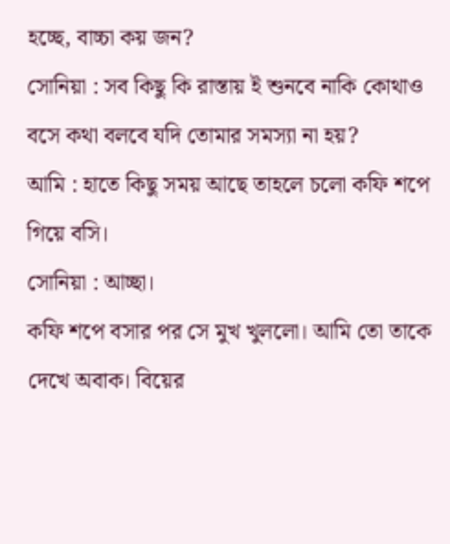হচ্ছে, বাচ্চা কয় জন?
সোনিয়া : সব কিছু কি রাস্তায় ই শুনবে নাকি কোথাও বসে কথা বলবে যদি তোমার সমস্যা না হয়?
আমি : হাতে কিছু সময় আছে তাহলে চলো কফি শপে গিয়ে বসি।
সোনিয়া : আচ্ছা।
কফি শপে বসার পর সে মুখ খুললো। আমি তো তাকে দেখে অবাক। বিয়ের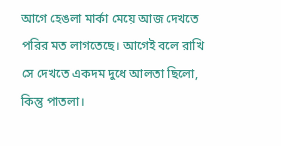আগে হেঙলা মার্কা মেয়ে আজ দেখতে পরির মত লাগতেছে। আগেই বলে রাখি সে দেখতে একদম দুধে আলতা ছিলো, কিন্তু পাতলা।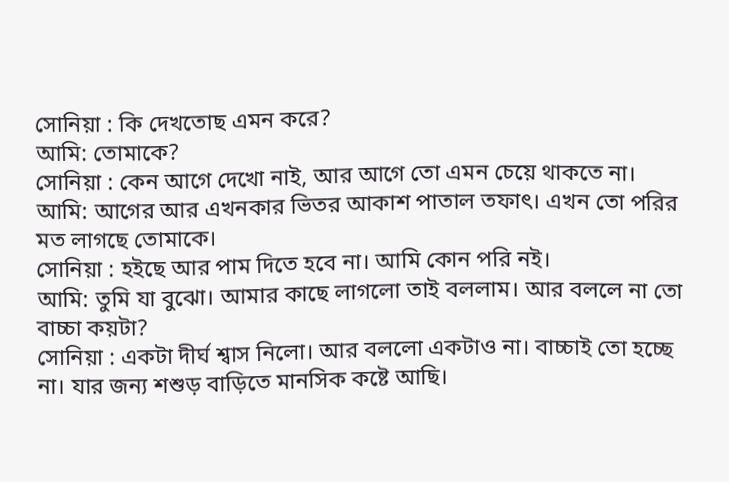সোনিয়া : কি দেখতোছ এমন করে?
আমি: তোমাকে?
সোনিয়া : কেন আগে দেখো নাই, আর আগে তো এমন চেয়ে থাকতে না।
আমি: আগের আর এখনকার ভিতর আকাশ পাতাল তফাৎ। এখন তো পরির মত লাগছে তোমাকে।
সোনিয়া : হইছে আর পাম দিতে হবে না। আমি কোন পরি নই।
আমি: তুমি যা বুঝো। আমার কাছে লাগলো তাই বললাম। আর বললে না তো বাচ্চা কয়টা?
সোনিয়া : একটা দীর্ঘ শ্বাস নিলো। আর বললো একটাও না। বাচ্চাই তো হচ্ছে না। যার জন্য শশুড় বাড়িতে মানসিক কষ্টে আছি।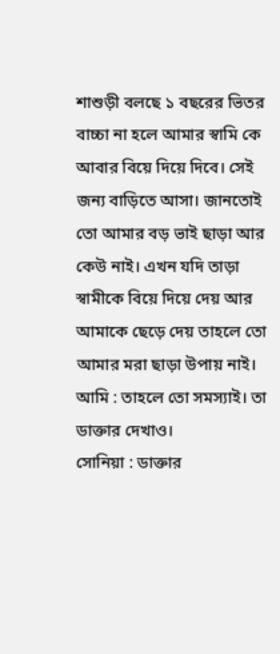শাশুড়ী বলছে ১ বছরের ভিতর বাচ্চা না হলে আমার স্বামি কে আবার বিয়ে দিয়ে দিবে। সেই জন্য বাড়িতে আসা। জানতোই তো আমার বড় ভাই ছাড়া আর কেউ নাই। এখন যদি তাড়া স্বামীকে বিয়ে দিয়ে দেয় আর আমাকে ছেড়ে দেয় তাহলে তো আমার মরা ছাড়া উপায় নাই।
আমি : তাহলে তো সমস্যাই। তা ডাক্তার দেখাও।
সোনিয়া : ডাক্তার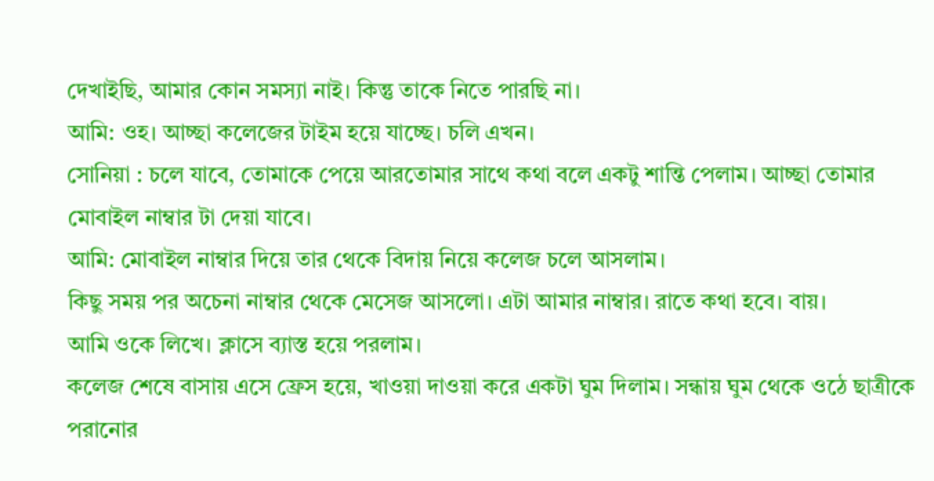দেখাইছি, আমার কোন সমস্যা নাই। কিন্তু তাকে নিতে পারছি না।
আমি: ওহ। আচ্ছা কলেজের টাইম হয়ে যাচ্ছে। চলি এখন।
সোনিয়া : চলে যাবে, তোমাকে পেয়ে আরতোমার সাথে কথা বলে একটু শান্তি পেলাম। আচ্ছা তোমার মোবাইল নাম্বার টা দেয়া যাবে।
আমি: মোবাইল নাম্বার দিয়ে তার থেকে বিদায় নিয়ে কলেজ চলে আসলাম।
কিছু সময় পর অচেনা নাম্বার থেকে মেসেজ আসলো। এটা আমার নাম্বার। রাতে কথা হবে। বায়।
আমি ওকে লিখে। ক্লাসে ব্যাস্ত হয়ে পরলাম।
কলেজ শেষে বাসায় এসে ফ্রেস হয়ে, খাওয়া দাওয়া করে একটা ঘুম দিলাম। সন্ধায় ঘুম থেকে ওঠে ছাত্রীকে পরানোর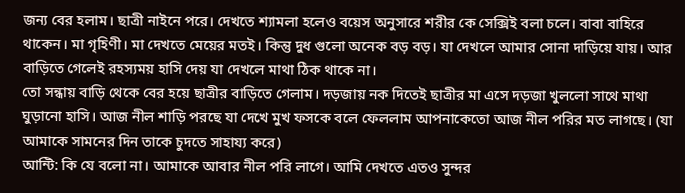জন্য বের হলাম। ছাত্রী নাইনে পরে। দেখতে শ্যামলা হলেও বয়েস অনুসারে শরীর কে সেক্সিই বলা চলে। বাবা বাহিরে থাকেন। মা গৃহিণী। মা দেখতে মেয়ের মতই। কিন্তু দুধ গুলো অনেক বড় বড়। যা দেখলে আমার সোনা দাড়িয়ে যায়। আর বাড়িতে গেলেই রহস্যময় হাসি দেয় যা দেখলে মাথা ঠিক থাকে না।
তো সন্ধায় বাড়ি থেকে বের হয়ে ছাত্রীর বাড়িতে গেলাম। দড়জায় নক দিতেই ছাত্রীর মা এসে দড়জা খুললো সাথে মাথা ঘুড়ানো হাসি। আজ নীল শাড়ি পরছে যা দেখে মুখ ফসকে বলে ফেললাম আপনাকেতো আজ নীল পরির মত লাগছে। (যা আমাকে সামনের দিন তাকে চুদতে সাহায্য করে)
আন্টি: কি যে বলো না। আমাকে আবার নীল পরি লাগে। আমি দেখতে এতও সুন্দর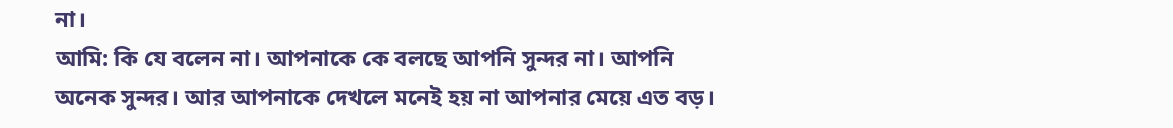না।
আমি: কি যে বলেন না। আপনাকে কে বলছে আপনি সুন্দর না। আপনি অনেক সুন্দর। আর আপনাকে দেখলে মনেই হয় না আপনার মেয়ে এত বড়।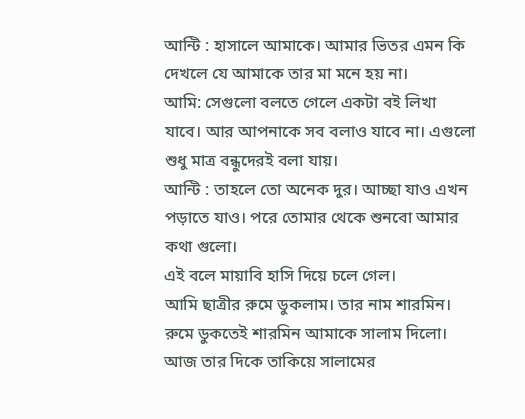আন্টি : হাসালে আমাকে। আমার ভিতর এমন কি দেখলে যে আমাকে তার মা মনে হয় না।
আমি: সেগুলো বলতে গেলে একটা বই লিখা যাবে। আর আপনাকে সব বলাও যাবে না। এগুলো শুধু মাত্র বন্ধুদেরই বলা যায়।
আন্টি : তাহলে তো অনেক দুর। আচ্ছা যাও এখন পড়াতে যাও। পরে তোমার থেকে শুনবো আমার কথা গুলো।
এই বলে মায়াবি হাসি দিয়ে চলে গেল।
আমি ছাত্রীর রুমে ডুকলাম। তার নাম শারমিন। রুমে ডুকতেই শারমিন আমাকে সালাম দিলো। আজ তার দিকে তাকিয়ে সালামের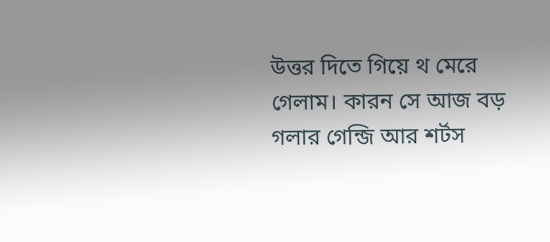উত্তর দিতে গিয়ে থ মেরে গেলাম। কারন সে আজ বড় গলার গেন্জি আর শর্টস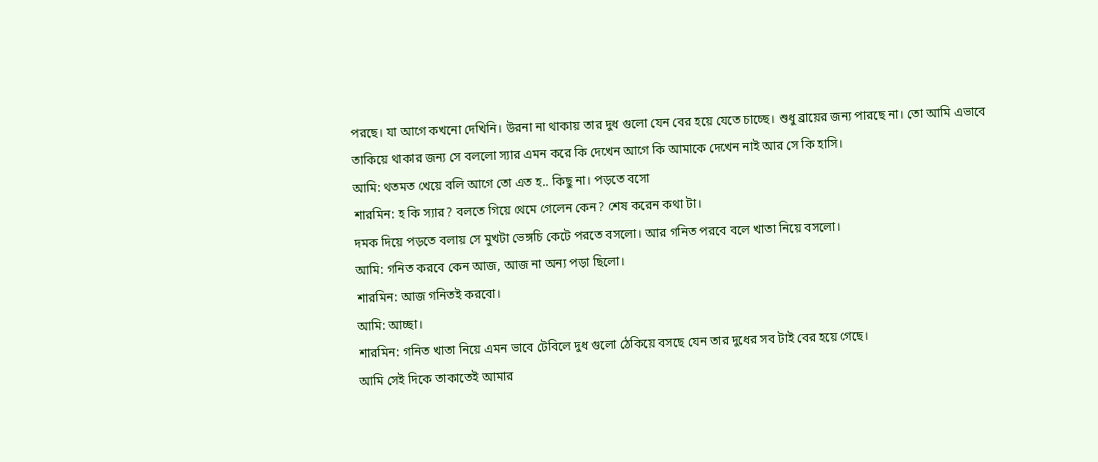পরছে। যা আগে কখনো দেখিনি। উরনা না থাকায় তার দুধ গুলো যেন বের হয়ে যেতে চাচ্ছে। শুধু ব্রায়ের জন্য পারছে না। তো আমি এভাবে তাকিয়ে থাকার জন্য সে বললো স্যার এমন করে কি দেখেন আগে কি আমাকে দেখেন নাই আর সে কি হাসি।
আমি: থতমত খেয়ে বলি আগে তো এত হ.. কিছু না। পড়তে বসো
শারমিন: হ কি স্যার? বলতে গিয়ে থেমে গেলেন কেন? শেষ করেন কথা টা।
দমক দিয়ে পড়তে বলায় সে মুখটা ভেঙ্গচি কেটে পরতে বসলো। আর গনিত পরবে বলে খাতা নিয়ে বসলো।
আমি: গনিত করবে কেন আজ, আজ না অন্য পড়া ছিলো।
শারমিন: আজ গনিতই করবো।
আমি: আচ্ছা।
শারমিন: গনিত খাতা নিয়ে এমন ভাবে টেবিলে দুধ গুলো ঠেকিয়ে বসছে যেন তার দুধের সব টাই বের হয়ে গেছে।
আমি সেই দিকে তাকাতেই আমার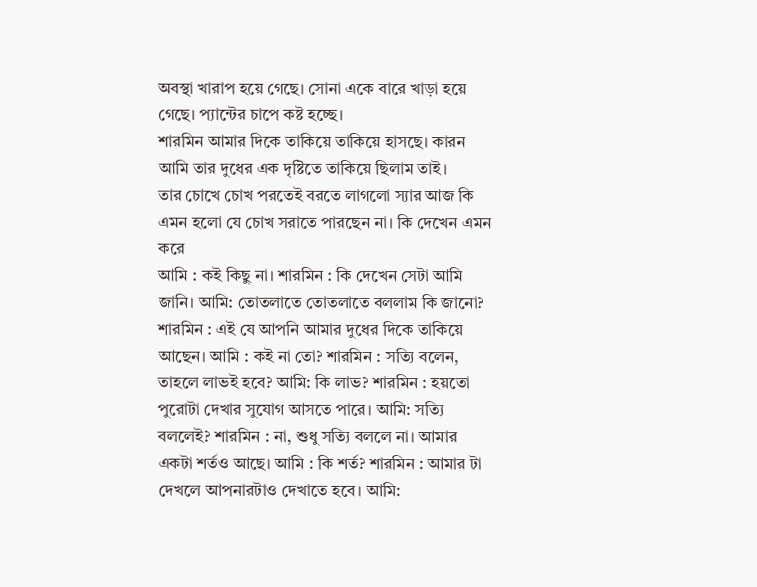অবস্থা খারাপ হয়ে গেছে। সোনা একে বারে খাড়া হয়ে গেছে। প্যান্টের চাপে কষ্ট হচ্ছে।
শারমিন আমার দিকে তাকিয়ে তাকিয়ে হাসছে। কারন আমি তার দুধের এক দৃষ্টিতে তাকিয়ে ছিলাম তাই।
তার চোখে চোখ পরতেই বরতে লাগলো স্যার আজ কি এমন হলো যে চোখ সরাতে পারছেন না। কি দেখেন এমন করে
আমি : কই কিছু না। শারমিন : কি দেখেন সেটা আমি জানি। আমি: তোতলাতে তোতলাতে বললাম কি জানো? শারমিন : এই যে আপনি আমার দুধের দিকে তাকিয়ে আছেন। আমি : কই না তো? শারমিন : সত্যি বলেন, তাহলে লাভই হবে? আমি: কি লাভ? শারমিন : হয়তো পুরোটা দেখার সুযোগ আসতে পারে। আমি: সত্যি বললেই? শারমিন : না, শুধু সত্যি বললে না। আমার একটা শর্তও আছে। আমি : কি শর্ত? শারমিন : আমার টা দেখলে আপনারটাও দেখাতে হবে। আমি: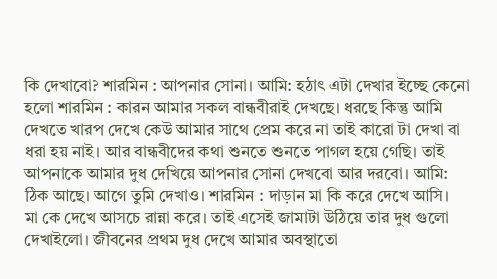কি দেখাবো? শারমিন : আপনার সোনা। আমি: হঠাৎ এটা দেখার ইচ্ছে কেনো হলো শারমিন : কারন আমার সকল বান্ধবীরাই দেখছে। ধরছে কিন্তু আমি দেখতে খারপ দেখে কেউ আমার সাথে প্রেম করে না তাই কারো টা দেখা বা ধরা হয় নাই। আর বান্ধবীদের কথা শুনতে শুনতে পাগল হয়ে গেছি। তাই আপনাকে আমার দুধ দেখিয়ে আপনার সোনা দেখবো আর দরবো। আমি: ঠিক আছে। আগে তুমি দেখাও। শারমিন : দাড়ান মা কি করে দেখে আসি।
মা কে দেখে আসচে রান্না করে। তাই এসেই জামাটা উঠিয়ে তার দুধ গুলো দেখাইলো। জীবনের প্রথম দুধ দেখে আমার অবস্থাতো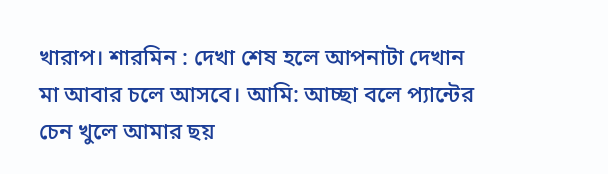খারাপ। শারমিন : দেখা শেষ হলে আপনাটা দেখান মা আবার চলে আসবে। আমি: আচ্ছা বলে প্যান্টের চেন খুলে আমার ছয়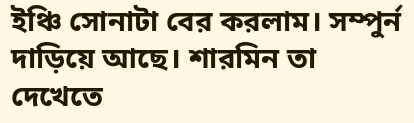ইঞ্চি সোনাটা বের করলাম। সম্পুর্ন দাড়িয়ে আছে। শারমিন তা দেখেতে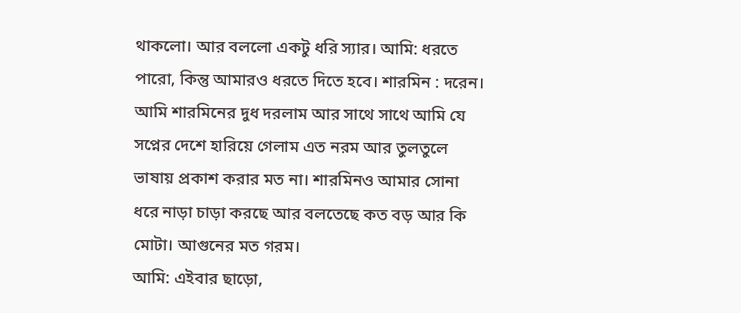থাকলো। আর বললো একটু ধরি স্যার। আমি: ধরতে পারো, কিন্তু আমারও ধরতে দিতে হবে। শারমিন : দরেন। আমি শারমিনের দুধ দরলাম আর সাথে সাথে আমি যে সপ্নের দেশে হারিয়ে গেলাম এত নরম আর তুলতুলে ভাষায় প্রকাশ করার মত না। শারমিনও আমার সোনা ধরে নাড়া চাড়া করছে আর বলতেছে কত বড় আর কি মোটা। আগুনের মত গরম।
আমি: এইবার ছাড়ো,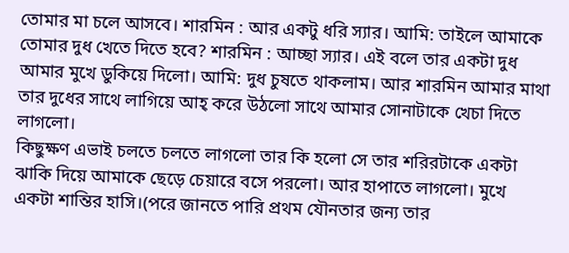তোমার মা চলে আসবে। শারমিন : আর একটু ধরি স্যার। আমি: তাইলে আমাকে তোমার দুধ খেতে দিতে হবে? শারমিন : আচ্ছা স্যার। এই বলে তার একটা দুধ আমার মুখে ডুকিয়ে দিলো। আমি: দুধ চুষতে থাকলাম। আর শারমিন আমার মাথা তার দুধের সাথে লাগিয়ে আহ্ করে উঠলো সাথে আমার সোনাটাকে খেচা দিতে লাগলো।
কিছুক্ষণ এভাই চলতে চলতে লাগলো তার কি হলো সে তার শরিরটাকে একটা ঝাকি দিয়ে আমাকে ছেড়ে চেয়ারে বসে পরলো। আর হাপাতে লাগলো। মুখে একটা শান্তির হাসি।(পরে জানতে পারি প্রথম যৌনতার জন্য তার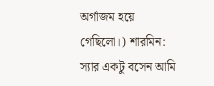অর্গাজম হয়ে গেছিলো।) শারমিন: স্যার একটু বসেন আমি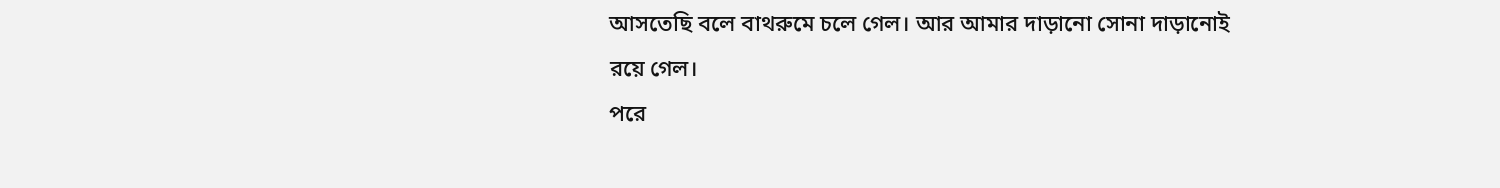আসতেছি বলে বাথরুমে চলে গেল। আর আমার দাড়ানো সোনা দাড়ানোই রয়ে গেল।
পরে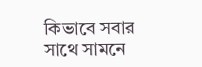কিভাবে সবার সাথে সামনে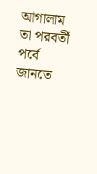আগালাম তা পরবর্তী পর্বে জানতে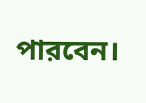পারবেন।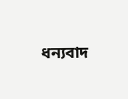ধন্যবাদ